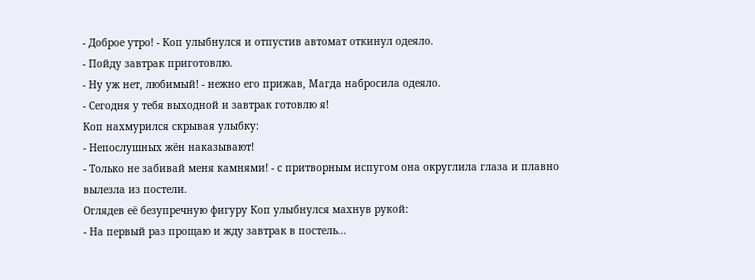- Доброе утро! - Коп улыбнулся и отпустив автомат откинул одеяло.
- Пойду завтрак приготовлю.
- Ну уж нет, любимый! - нежно его прижав, Магда набросила одеяло.
- Сегодня у тебя выходной и завтрак готовлю я!
Коп нахмурился скрывая улыбку:
- Непослушных жён наказывают!
- Только не забивай меня камнями! - с притворным испугом она округлила глаза и плавно вылезла из постели.
Оглядев её безупречную фигуру Коп улыбнулся махнув рукой:
- На первый раз прощаю и жду завтрак в постель...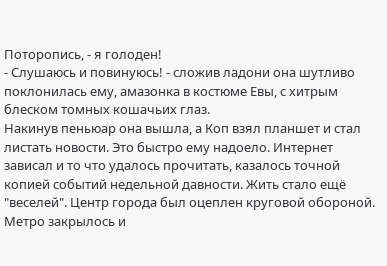Поторопись, - я голоден!
- Слушаюсь и повинуюсь! - сложив ладони она шутливо поклонилась ему, амазонка в костюме Евы, с хитрым блеском томных кошачьих глаз.
Накинув пеньюар она вышла, а Коп взял планшет и стал листать новости. Это быстро ему надоело. Интернет зависал и то что удалось прочитать, казалось точной копией событий недельной давности. Жить стало ещё "веселей". Центр города был оцеплен круговой обороной. Метро закрылось и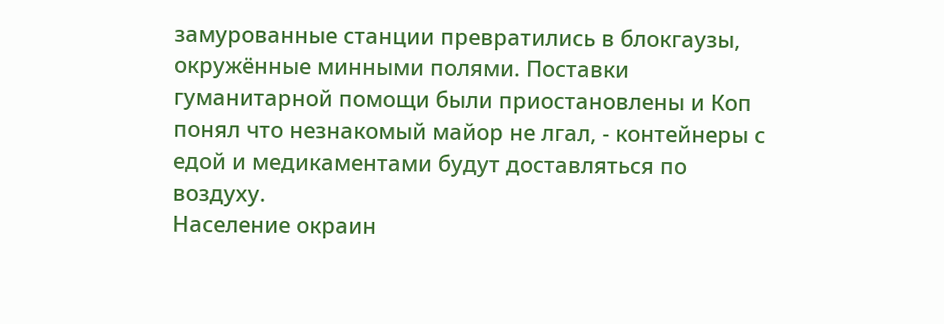замурованные станции превратились в блокгаузы, окружённые минными полями. Поставки гуманитарной помощи были приостановлены и Коп понял что незнакомый майор не лгал, - контейнеры с едой и медикаментами будут доставляться по воздуху.
Население окраин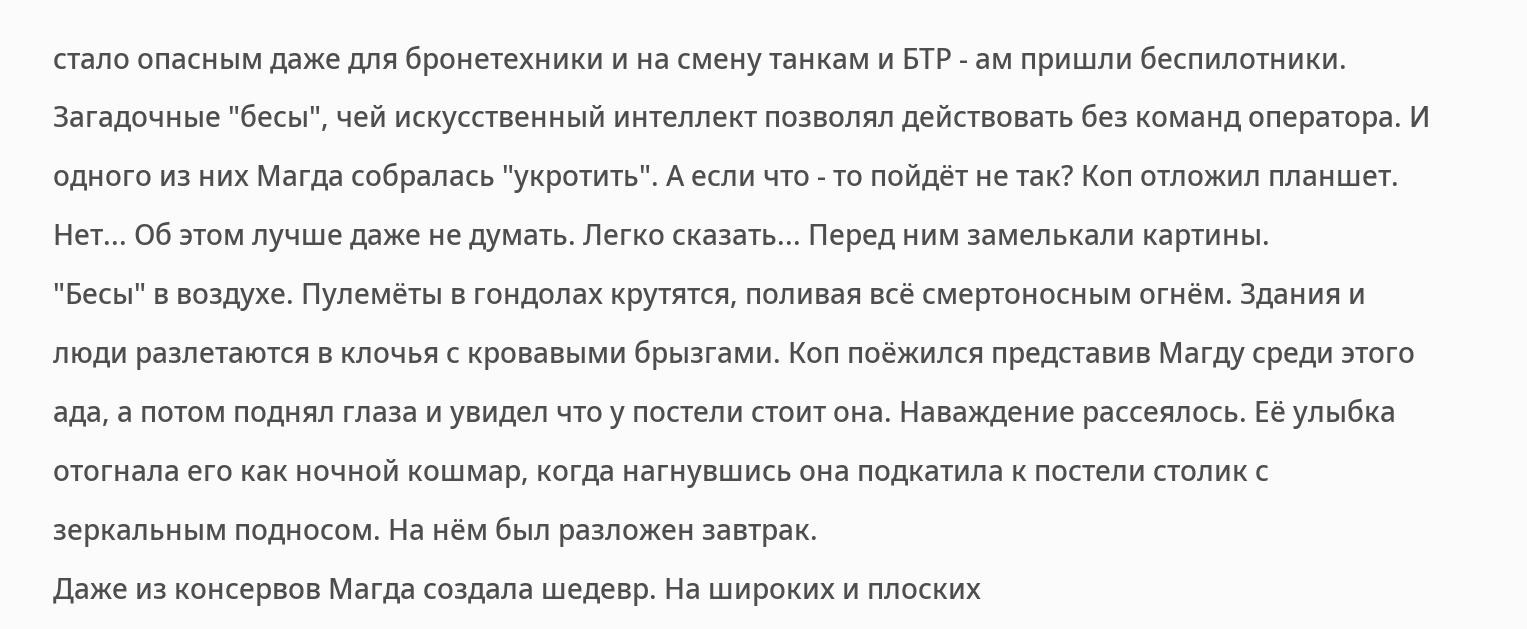стало опасным даже для бронетехники и на смену танкам и БТР - ам пришли беспилотники. Загадочные "бесы", чей искусственный интеллект позволял действовать без команд оператора. И одного из них Магда собралась "укротить". А если что - то пойдёт не так? Коп отложил планшет. Нет... Об этом лучше даже не думать. Легко сказать... Перед ним замелькали картины.
"Бесы" в воздухе. Пулемёты в гондолах крутятся, поливая всё смертоносным огнём. Здания и люди разлетаются в клочья с кровавыми брызгами. Коп поёжился представив Магду среди этого ада, а потом поднял глаза и увидел что у постели стоит она. Наваждение рассеялось. Её улыбка отогнала его как ночной кошмар, когда нагнувшись она подкатила к постели столик с зеркальным подносом. На нём был разложен завтрак.
Даже из консервов Магда создала шедевр. На широких и плоских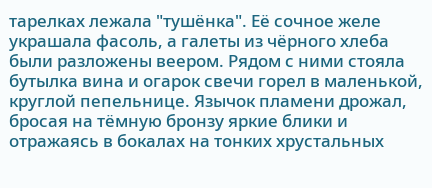тарелках лежала "тушёнка". Её сочное желе украшала фасоль, а галеты из чёрного хлеба были разложены веером. Рядом с ними стояла бутылка вина и огарок свечи горел в маленькой, круглой пепельнице. Язычок пламени дрожал, бросая на тёмную бронзу яркие блики и отражаясь в бокалах на тонких хрустальных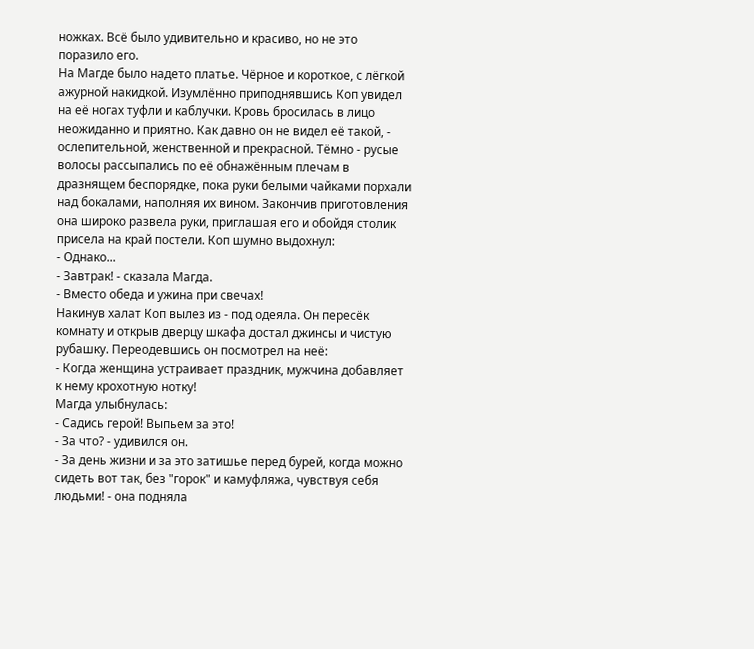ножках. Всё было удивительно и красиво, но не это поразило его.
На Магде было надето платье. Чёрное и короткое, с лёгкой ажурной накидкой. Изумлённо приподнявшись Коп увидел на её ногах туфли и каблучки. Кровь бросилась в лицо неожиданно и приятно. Как давно он не видел её такой, - ослепительной, женственной и прекрасной. Тёмно - русые волосы рассыпались по её обнажённым плечам в дразнящем беспорядке, пока руки белыми чайками порхали над бокалами, наполняя их вином. Закончив приготовления она широко развела руки, приглашая его и обойдя столик присела на край постели. Коп шумно выдохнул:
- Однако...
- Завтрак! - сказала Магда.
- Вместо обеда и ужина при свечах!
Накинув халат Коп вылез из - под одеяла. Он пересёк комнату и открыв дверцу шкафа достал джинсы и чистую рубашку. Переодевшись он посмотрел на неё:
- Когда женщина устраивает праздник, мужчина добавляет к нему крохотную нотку!
Магда улыбнулась:
- Садись герой! Выпьем за это!
- За что? - удивился он.
- За день жизни и за это затишье перед бурей, когда можно сидеть вот так, без "горок" и камуфляжа, чувствуя себя людьми! - она подняла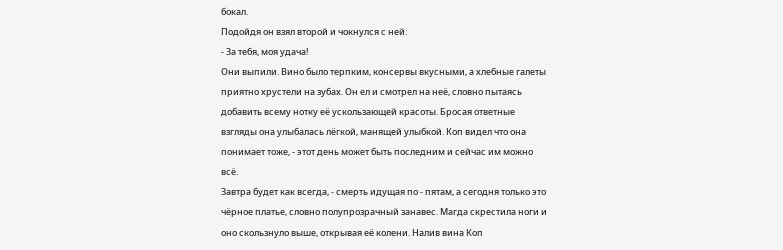бокал.
Подойдя он взял второй и чокнулся с ней:
- За тебя, моя удача!
Они выпили. Вино было терпким, консервы вкусными, а хлебные галеты приятно хрустели на зубах. Он ел и смотрел на неё, словно пытаясь добавить всему нотку её ускользающей красоты. Бросая ответные взгляды она улыбалась лёгкой, манящей улыбкой. Коп видел что она понимает тоже, - этот день может быть последним и сейчас им можно всё.
Завтра будет как всегда, - смерть идущая по - пятам, а сегодня только это чёрное платье, словно полупрозрачный занавес. Магда скрестила ноги и оно скользнуло выше, открывая её колени. Налив вина Коп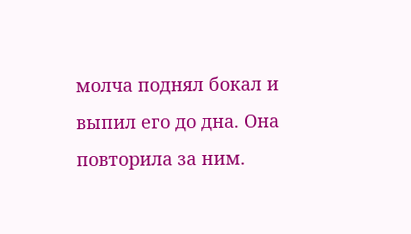молча поднял бокал и выпил его до дна. Она повторила за ним.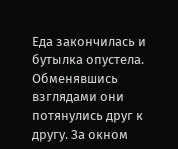Еда закончилась и бутылка опустела. Обменявшись взглядами они потянулись друг к другу. За окном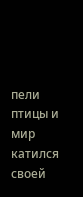пели птицы и мир катился своей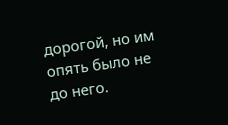дорогой, но им опять было не до него.